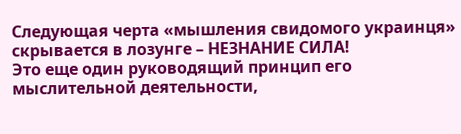Следующая черта «мышления свидомого украинця» скрывается в лозунге – НЕЗНАНИЕ СИЛА!
Это еще один руководящий принцип его мыслительной деятельности,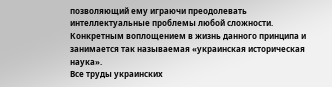позволяющий ему играючи преодолевать интеллектуальные проблемы любой сложности. Конкретным воплощением в жизнь данного принципа и занимается так называемая «украинская историческая наука».
Все труды украинских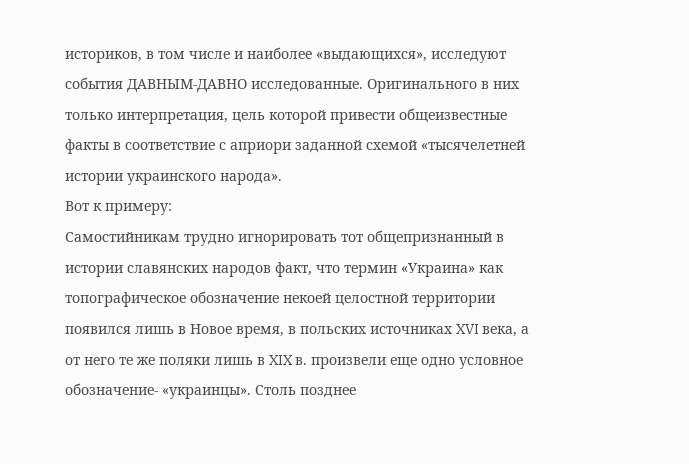историков, в том числе и наиболее «выдающихся», исследуют события ДАВНЫМ-ДАВНО исследованные. Оригинального в них только интерпретация, цель которой привести общеизвестные факты в соответствие с априори заданной схемой «тысячелетней истории украинского народа».
Вот к примеру:
Cамостийникам трудно игнорировать тот общепризнанный в истории славянских народов факт, что термин «Украина» как топографическое обозначение некоей целостной территории появился лишь в Новое время, в польских источниках XVI века, а от него те же поляки лишь в XIX в. произвели еще одно условное обозначение- «украинцы». Столь позднее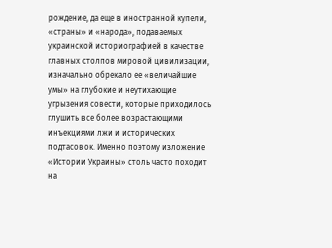рождение, да еще в иностранной купели, «страны» и «народа», подаваемых украинской историографией в качестве главных столпов мировой цивилизации, изначально обрекало ее «величайшие умы» на глубокие и неутихающие угрызения совести, которые приходилось глушить все более возрастающими инъекциями лжи и исторических подтасовок. Именно поэтому изложение «Истории Украины» столь часто походит на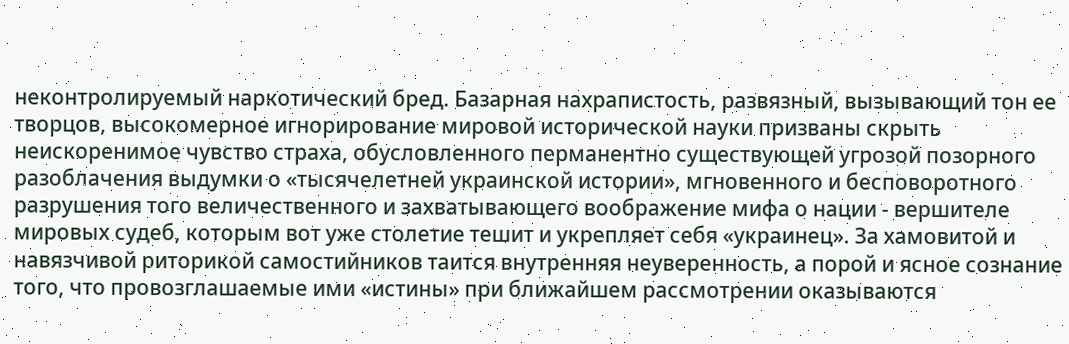неконтролируемый наркотический бред. Базарная нахрапистость, развязный, вызывающий тон ее творцов, высокомерное игнорирование мировой исторической науки призваны скрыть неискоренимое чувство страха, обусловленного перманентно существующей угрозой позорного разоблачения выдумки о «тысячелетней украинской истории», мгновенного и бесповоротного разрушения того величественного и захватывающего воображение мифа о нации - вершителе мировых судеб, которым вот уже столетие тешит и укрепляет себя «украинец». За хамовитой и навязчивой риторикой самостийников таится внутренняя неуверенность, а порой и ясное сознание того, что провозглашаемые ими «истины» при ближайшем рассмотрении оказываются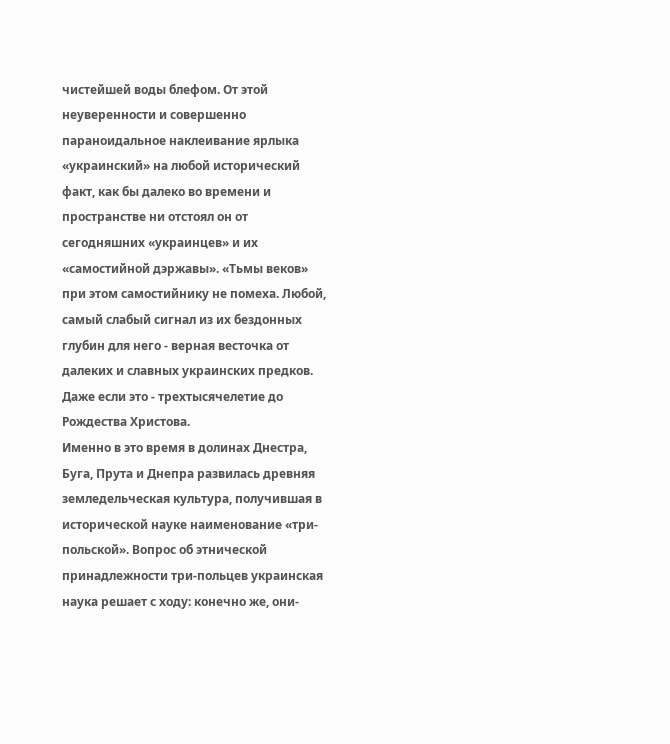чистейшей воды блефом. От этой неуверенности и совершенно параноидальное наклеивание ярлыка «украинский» на любой исторический факт, как бы далеко во времени и пространстве ни отстоял он от сегодняшних «украинцев» и их «самостийной дэржавы». «Тьмы веков» при этом самостийнику не помеха. Любой, самый слабый сигнал из их бездонных глубин для него - верная весточка от далеких и славных украинских предков. Даже если это - трехтысячелетие до Рождества Христова.
Именно в это время в долинах Днестра, Буга, Прута и Днепра развилась древняя земледельческая культура, получившая в исторической науке наименование «три-польской». Вопрос об этнической принадлежности три-польцев украинская наука решает с ходу: конечно же, они-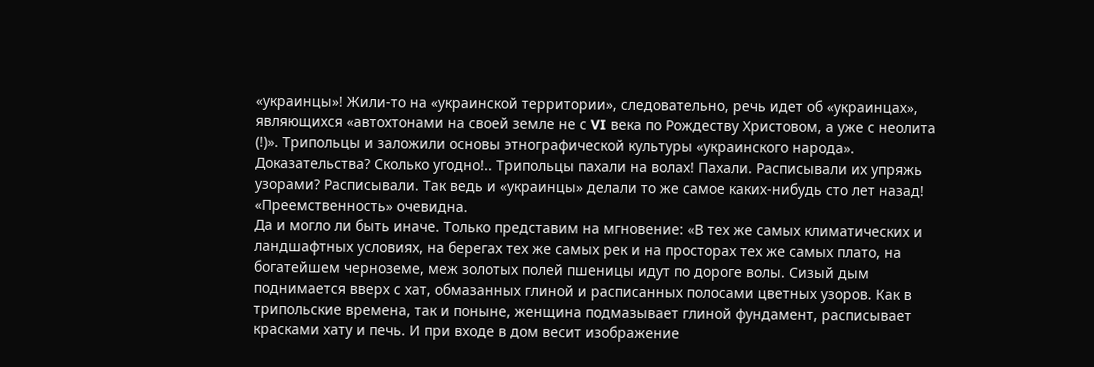«украинцы»! Жили-то на «украинской территории», следовательно, речь идет об «украинцах», являющихся «автохтонами на своей земле не с VI века по Рождеству Христовом, а уже с неолита (!)». Трипольцы и заложили основы этнографической культуры «украинского народа». Доказательства? Сколько угодно!.. Трипольцы пахали на волах! Пахали. Расписывали их упряжь узорами? Расписывали. Так ведь и «украинцы» делали то же самое каких-нибудь сто лет назад! «Преемственность» очевидна.
Да и могло ли быть иначе. Только представим на мгновение: «В тех же самых климатических и ландшафтных условиях, на берегах тех же самых рек и на просторах тех же самых плато, на богатейшем черноземе, меж золотых полей пшеницы идут по дороге волы. Сизый дым поднимается вверх с хат, обмазанных глиной и расписанных полосами цветных узоров. Как в трипольские времена, так и поныне, женщина подмазывает глиной фундамент, расписывает красками хату и печь. И при входе в дом весит изображение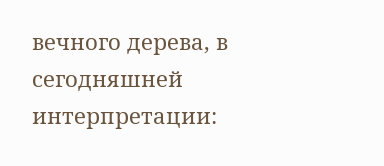вечного дерева, в сегодняшней интерпретации: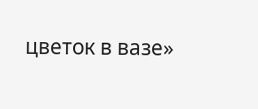цветок в вазе»